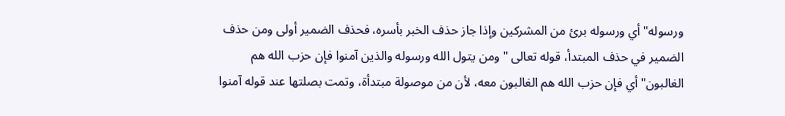ورسوله" أي ورسوله برئ من المشركين وإذا جاز حذف الخبر بأسره، فحذف الضمير أولى ومن حذف الضمير في حذف المبتدأ، قوله تعالى "ومن يتول الله ورسوله والذين آمنوا فإن حزب الله هم الغالبون" أي فإن حزب الله هم الغالبون معه، لأن من موصولة مبتدأة، وتمت بصلتها عند قوله آمنوا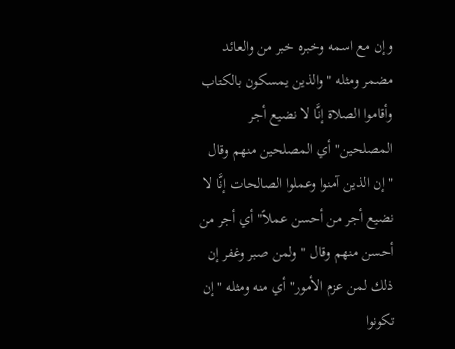وإن مع اسمه وخبره خبر من والعائد مضمر ومثله "والذين يمسكون بالكتاب وأقاموا الصلاة إنَّا لا نضيع أجر المصلحين" أي المصلحين منهم وقال "إن الذين آمنوا وعملوا الصالحات إنَّا لا نضيع أجر من أحسن عملاً" أي أجر من أحسن منهم وقال "ولمن صبر وغفر إن ذلك لمن عزم الأمور" أي منه ومثله "إن تكونوا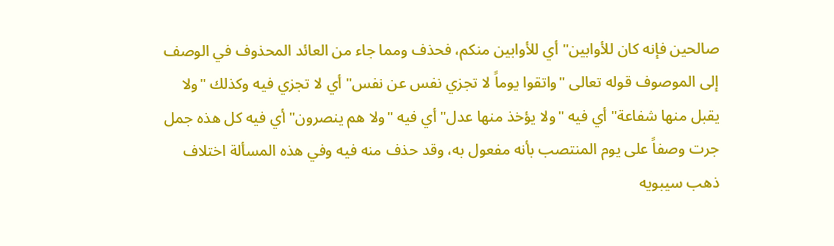صالحين فإنه كان للأوابين" أي للأوابين منكم، فحذف ومما جاء من العائد المحذوف في الوصف إلى الموصوف قوله تعالى "واتقوا يوماً لا تجزي نفس عن نفس" أي لا تجزي فيه وكذلك "ولا يقبل منها شفاعة" أي فيه "ولا يؤخذ منها عدل" أي فيه "ولا هم ينصرون" أي فيه كل هذه جمل جرت وصفاً على يوم المنتصب بأنه مفعول به، وقد حذف منه فيه وفي هذه المسألة اختلاف ذهب سيبويه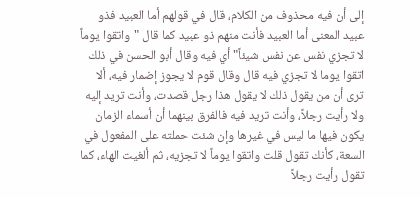إلى أن فيه محذوف من الكلام، قال في قولهم أما العبيد فذو عبيد المعنى أما العبيد فأنت منهم ذو عبيد كما قال "واتقوا يوماً لا تجزي نفس عن نفس شيئاً" أي فيه وقال أبو الحسن في ذلك اتقوا يوما لا تجزي فيه قال وقال قوم لا يجوز إضمار فيه، ألا ترى أن من يقول ذلك لا يقول هذا رجل قصدت، وأنت تريد إليه ولا رأيت رجلاً، وأنت تريد فيه فالفرق بينهما أن أسماء الزمان يكون فيها ما ليس في غيرها وإن شئت حملته على المفعول في السعة، كأنك تقول قلت واتقوا يوماً لا تجزيه، ثم ألغيت الهاء، كما تقول رأيت رجلاً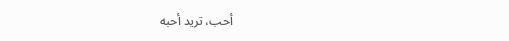أحب، تريد أحبه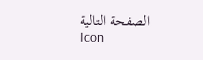الصفحة التالية
Icon